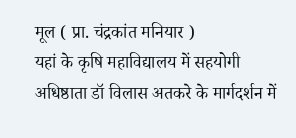मूल ( प्रा. चंद्रकांत मनियार )
यहां के कृषि महाविद्यालय में सहयोगी अधिष्ठाता डॉ विलास अतकरे के मार्गदर्शन में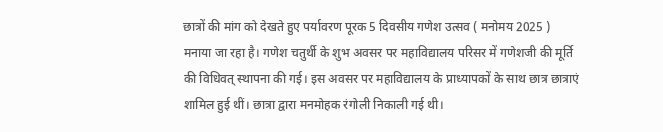छात्रों की मांग को देखते हुए पर्यावरण पूरक 5 दिवसीय गणेश उत्सव ( मनोमय 2025 ) मनाया जा रहा है। गणेश चतुर्थी के शुभ अवसर पर महाविद्यालय परिसर में गणेशजी की मूर्ति की विधिवत् स्थापना की गई। इस अवसर पर महाविद्यालय के प्राध्यापकों के साथ छात्र छात्राएं शामिल हुई थीं। छात्रा द्वारा मनमोहक रंगोली निकाली गई थी।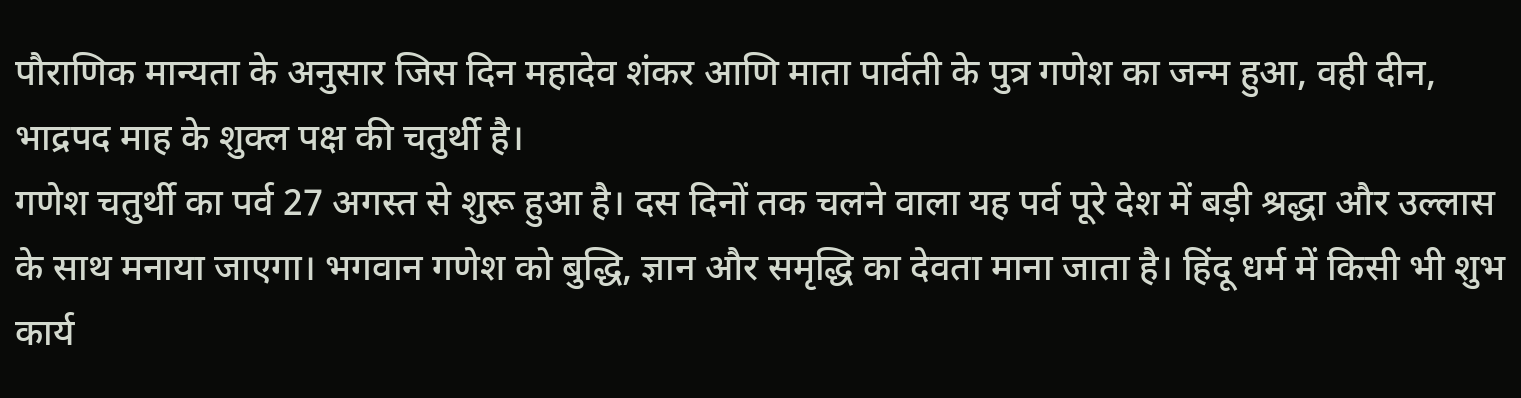पौराणिक मान्यता के अनुसार जिस दिन महादेव शंकर आणि माता पार्वती के पुत्र गणेश का जन्म हुआ, वही दीन, भाद्रपद माह के शुक्ल पक्ष की चतुर्थी है।
गणेश चतुर्थी का पर्व 27 अगस्त से शुरू हुआ है। दस दिनों तक चलने वाला यह पर्व पूरे देश में बड़ी श्रद्धा और उल्लास के साथ मनाया जाएगा। भगवान गणेश को बुद्धि, ज्ञान और समृद्धि का देवता माना जाता है। हिंदू धर्म में किसी भी शुभ कार्य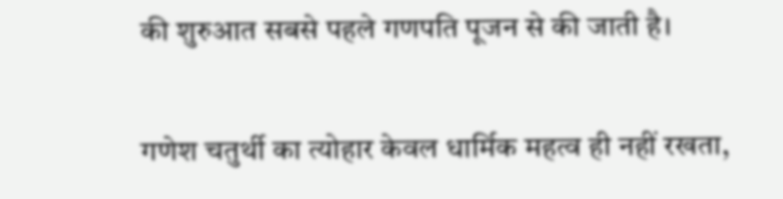की शुरुआत सबसे पहले गणपति पूजन से की जाती है।

गणेश चतुर्थी का त्योहार केवल धार्मिक महत्व ही नहीं रखता,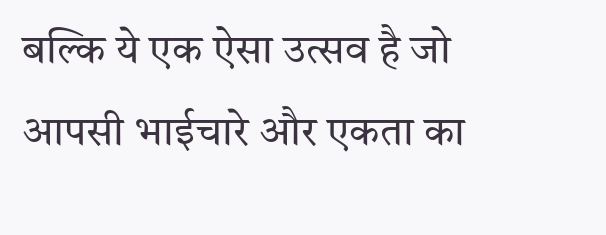बल्कि ये एक ऐसा उत्सव है जो आपसी भाईचारे और एकता का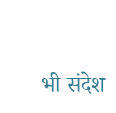भी संदेश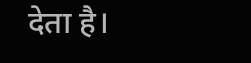देता है।